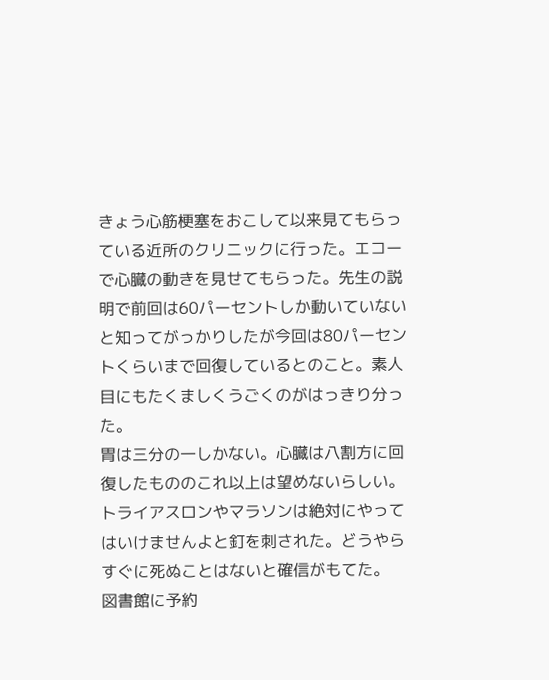きょう心筋梗塞をおこして以来見てもらっている近所のクリニックに行った。エコーで心臓の動きを見せてもらった。先生の説明で前回は60パーセントしか動いていないと知ってがっかりしたが今回は80パーセントくらいまで回復しているとのこと。素人目にもたくましくうごくのがはっきり分った。
胃は三分の一しかない。心臓は八割方に回復したもののこれ以上は望めないらしい。トライアスロンやマラソンは絶対にやってはいけませんよと釘を刺された。どうやらすぐに死ぬことはないと確信がもてた。
図書館に予約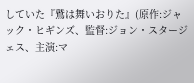していた『鷲は舞いおりた』(原作:ジャック・ヒギンズ、監督:ジョン・スタージェス、主演:マ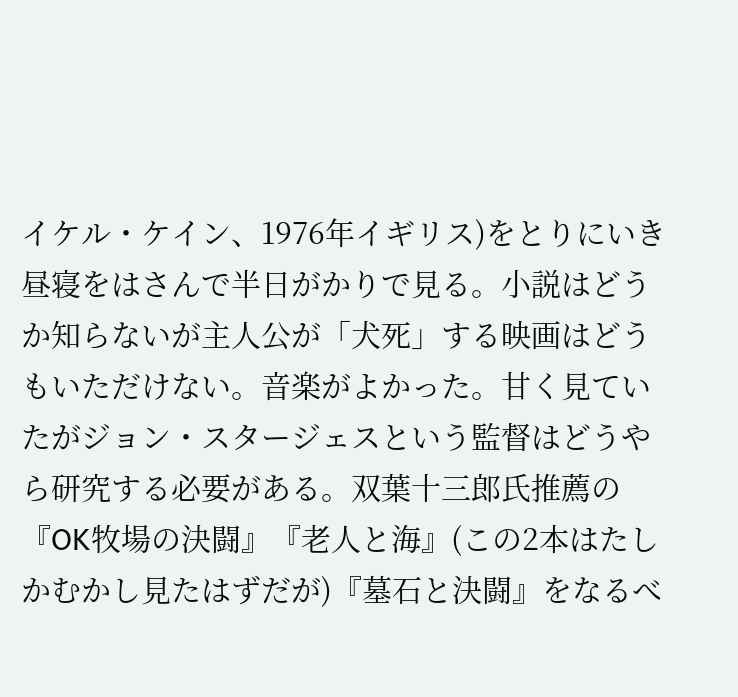イケル・ケイン、1976年イギリス)をとりにいき昼寝をはさんで半日がかりで見る。小説はどうか知らないが主人公が「犬死」する映画はどうもいただけない。音楽がよかった。甘く見ていたがジョン・スタージェスという監督はどうやら研究する必要がある。双葉十三郎氏推薦の『OK牧場の決闘』『老人と海』(この2本はたしかむかし見たはずだが)『墓石と決闘』をなるべ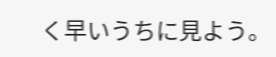く早いうちに見よう。